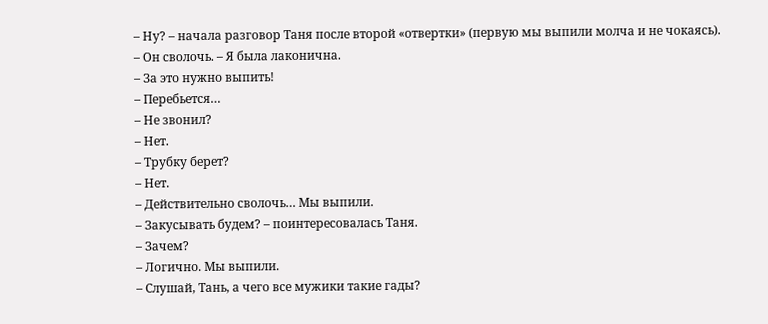– Ну? – начала разговор Таня после второй «отвертки» (первую мы выпили молча и не чокаясь).
– Он сволочь. – Я была лаконична.
– За это нужно выпить!
– Перебьется…
– Не звонил?
– Нет.
– Трубку берет?
– Нет.
– Действительно сволочь… Мы выпили.
– Закусывать будем? – поинтересовалась Таня.
– Зачем?
– Логично. Мы выпили.
– Слушай, Тань, а чего все мужики такие гады?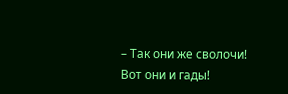– Так они же сволочи! Вот они и гады!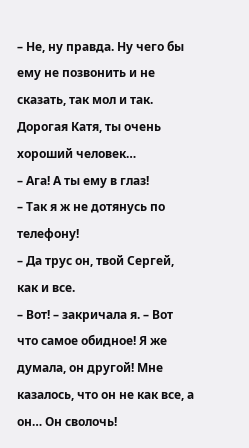– Не, ну правда. Ну чего бы ему не позвонить и не сказать, так мол и так. Дорогая Катя, ты очень хороший человек…
– Ага! А ты ему в глаз!
– Так я ж не дотянусь по телефону!
– Да трус он, твой Сергей, как и все.
– Вот! – закричала я. – Вот что самое обидное! Я же думала, он другой! Мне казалось, что он не как все, а он… Он сволочь!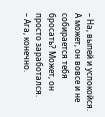– На, выпей и успокойся. А может, он вовсе и не собирается тебя бросать? Может, он просто заработался.
– Ага, конечно.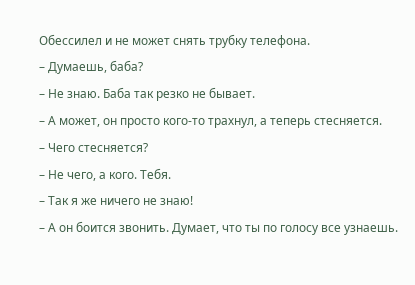Обессилел и не может снять трубку телефона.
– Думаешь, баба?
– Не знаю. Баба так резко не бывает.
– А может, он просто кого-то трахнул, а теперь стесняется.
– Чего стесняется?
– Не чего, а кого. Тебя.
– Так я же ничего не знаю!
– А он боится звонить. Думает, что ты по голосу все узнаешь.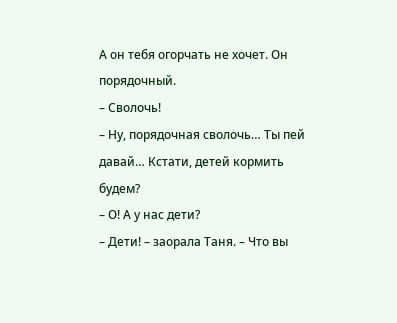А он тебя огорчать не хочет. Он порядочный.
– Сволочь!
– Ну, порядочная сволочь… Ты пей давай… Кстати, детей кормить будем?
– О! А у нас дети?
– Дети! – заорала Таня. – Что вы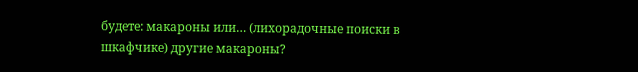будете: макароны или… (лихорадочные поиски в шкафчике) другие макароны?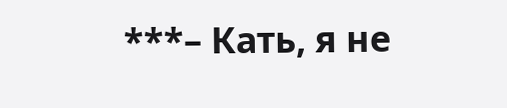***– Кать, я не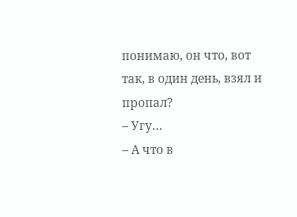понимаю, он что, вот так, в один день, взял и пропал?
– Угу…
– А что в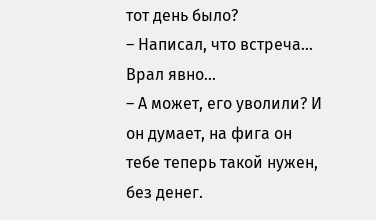тот день было?
– Написал, что встреча… Врал явно…
– А может, его уволили? И он думает, на фига он тебе теперь такой нужен, без денег.